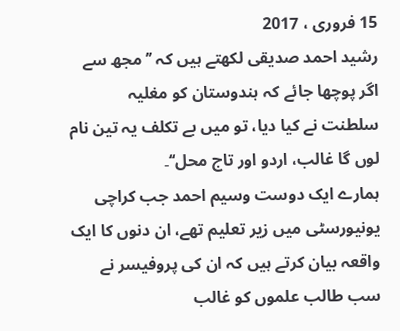15 فروری ، 2017
رشید احمد صدیقی لکھتے ہیں کہ ’’ مجھ سے اگر پوچھا جائے کہ ہندوستان کو مغلیہ سلطنت نے کیا دیا، تو میں بے تکلف یہ تین نام لوں گا غالب، اردو اور تاج محل‘‘۔
ہمارے ایک دوست وسیم احمد جب کراچی یونیورسٹی میں زیر تعلیم تھے، ان دنوں کا ایک واقعہ بیان کرتے ہیں کہ ان کی پروفیسر نے سب طالب علموں کو غالب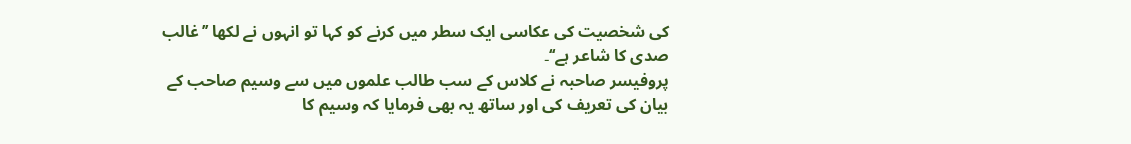کی شخصیت کی عکاسی ایک سطر میں کرنے کو کہا تو انہوں نے لکھا ’’غالب صدی کا شاعر ہے‘‘۔
پروفیسر صاحبہ نے کلاس کے سب طالب علموں میں سے وسیم صاحب کے بیان کی تعریف کی اور ساتھ یہ بھی فرمایا کہ وسیم کا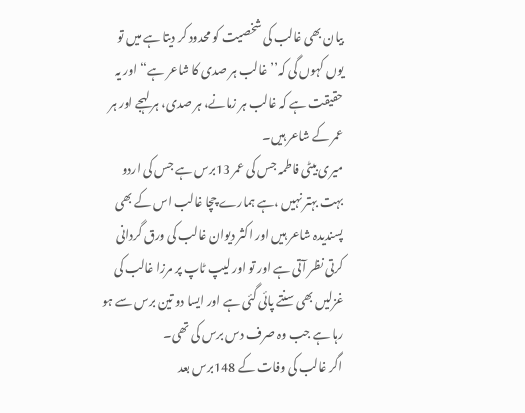بیان بھی غالب کی شخصیت کو محدود کر دیتا ہے میں تو یوں کہوں گی کہ’’غالب ہر صدی کا شاعر ہے‘‘ اور یہ حقیقت ہے کہ غالب ہر زمانے، ہر صدی، ہر لہجے اور ہر عمر کے شاعر ہیں۔
میری بیٹی فاطمہ جس کی عمر 13برس ہے جس کی اردو بہت بہتر نہیں ،ہے ہمارے چچا غالب اس کے بھی پسندیدہ شاعر ہیں اور اکثر دیوان غالب کی ورق گردانی کرتی نظر آتی ہے اور تو اور لیپ ٹاپ پر مرزا غالب کی غزلیں بھی سنتے پائی گئی ہے اور ایسا دو تین برس سے ہو رہا ہے جب وہ صرف دس برس کی تھی۔
اگر غالب کی وفات کے 148برس بعد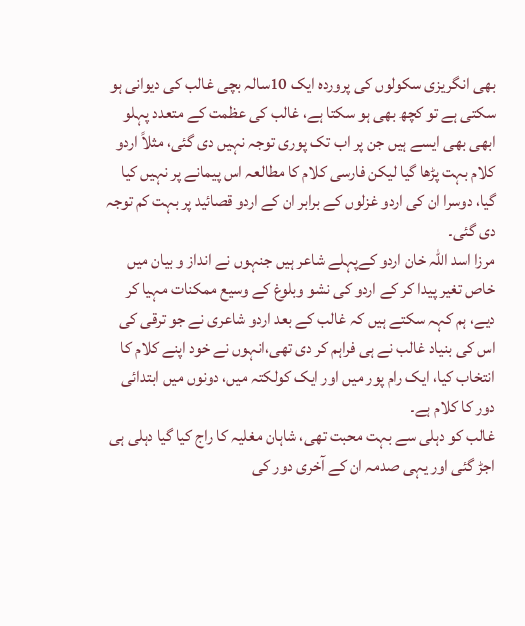بھی انگریزی سکولوں کی پروردہ ایک 10سالہ بچی غالب کی دیوانی ہو سکتی ہے تو کچھ بھی ہو سکتا ہے، غالب کی عظمت کے متعدد پہلو ابھی بھی ایسے ہیں جن پر اب تک پوری توجہ نہیں دی گئی، مثلاً اردو کلام بہت پڑھا گیا لیکن فارسی کلام کا مطالعہ اس پیمانے پر نہیں کیا گیا، دوسرا ان کی اردو غزلوں کے برابر ان کے اردو قصائید پر بہت کم توجہ دی گئی۔
مرزا اسد اللہ خان اردو کےپہلے شاعر ہیں جنہوں نے انداز و بیان میں خاص تغیر پیدا کر کے اردو کی نشو وبلوغ کے وسیع ممکنات مہیا کر دیے، ہم کہہ سکتے ہیں کہ غالب کے بعد اردو شاعری نے جو ترقی کی اس کی بنیاد غالب نے ہی فراہم کر دی تھی،انہوں نے خود اپنے کلام کا انتخاب کیا، ایک رام پور میں اور ایک کولکتہ میں، دونوں میں ابتدائی دور کا کلام ہے۔
غالب کو دہلی سے بہت محبت تھی، شاہان مغلیہ کا راج کیا گیا دہلی ہی اجڑ گئی اور یہی صدمہ ان کے آخری دور کی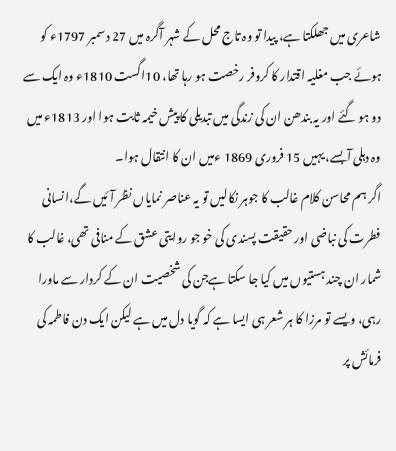شاعری میں جھلکتا ہے، پیدا تو وہ تاج محل کے شہر آگرہ میں 27 دسمبر 1797ء کو ہوئے جب مغلیہ اقتدار کا کروفر رخصت ہو رہا تھا، 10اگست 1810ء وہ ایک سے دو ہو گئے اور یہ بندھن ان کی زندگی میں تبدیلی کا پیش خیمہ ثابت ہوا اور 1813ء میں وہ دہلی آبسے، یہیں 15 فروری 1869 ءمیں ان کا انتقال ہوا۔
اگر ہم محاسن کلام غالب کا جوہر نکالیں تو یہ عناصر نمایاں نظر آئیں گے،انسانی فطرت کی نباضی اور حقیقت پسندی کی خو جو روایتی عشق کے منافی تھی، غالب کا شمار ان چند ہستیوں میں کیا جا سکتا ہےجن کی شخصیت ان کے کردار سے ماورا رہی، ویسے تو مرزا کا ہر شعر ہی ایسا ہے کہ گویا دل میں ہے لیکن ایک دن فاطمہ کی فرمائش پر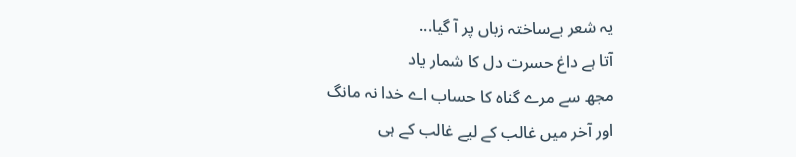یہ شعر بےساختہ زباں پر آ گیا...
آتا ہے داغ حسرت دل کا شمار یاد
مجھ سے مرے گناہ کا حساب اے خدا نہ مانگ
اور آخر میں غالب کے لیے غالب کے ہی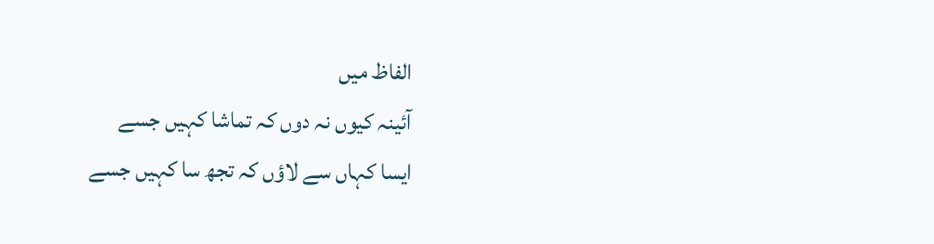الفاظ میں
آئینہ کیوں نہ دوں کہ تماشا کہیں جسے
ایسا کہاں سے لاؤں کہ تجھ سا کہیں جسے